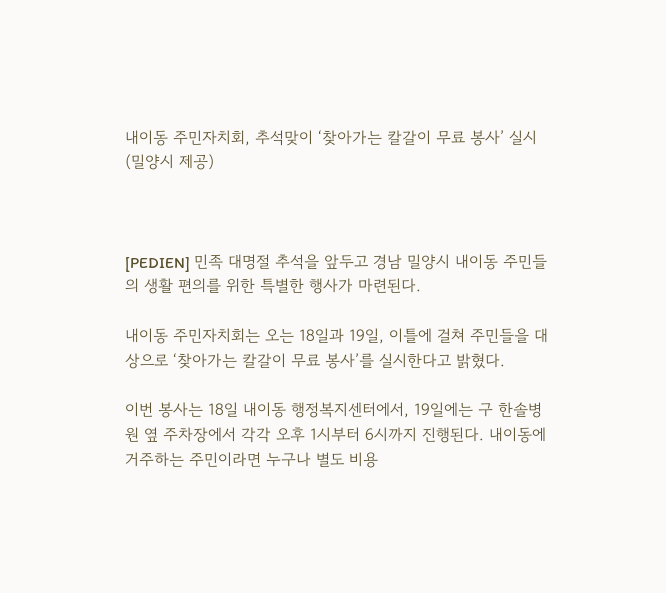내이동 주민자치회, 추석맞이 ‘찾아가는 칼갈이 무료 봉사’ 실시 (밀양시 제공)



[PEDIEN] 민족 대명절 추석을 앞두고 경남 밀양시 내이동 주민들의 생활 편의를 위한 특별한 행사가 마련된다.

내이동 주민자치회는 오는 18일과 19일, 이틀에 걸쳐 주민들을 대상으로 ‘찾아가는 칼갈이 무료 봉사’를 실시한다고 밝혔다.

이번 봉사는 18일 내이동 행정복지센터에서, 19일에는 구 한솔병원 옆 주차장에서 각각 오후 1시부터 6시까지 진행된다. 내이동에 거주하는 주민이라면 누구나 별도 비용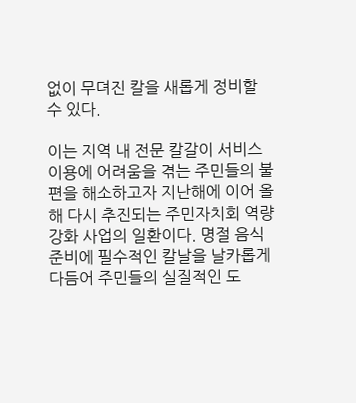없이 무뎌진 칼을 새롭게 정비할 수 있다.

이는 지역 내 전문 칼갈이 서비스 이용에 어려움을 겪는 주민들의 불편을 해소하고자 지난해에 이어 올해 다시 추진되는 주민자치회 역량 강화 사업의 일환이다. 명절 음식 준비에 필수적인 칼날을 날카롭게 다듬어 주민들의 실질적인 도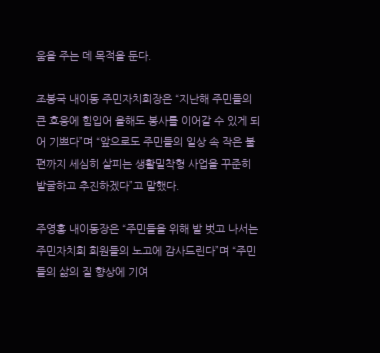움을 주는 데 목적을 둔다.

조봉국 내이동 주민자치회장은 “지난해 주민들의 큰 호응에 힘입어 올해도 봉사를 이어갈 수 있게 되어 기쁘다”며 “앞으로도 주민들의 일상 속 작은 불편까지 세심히 살피는 생활밀착형 사업을 꾸준히 발굴하고 추진하겠다”고 말했다.

주영홍 내이동장은 “주민들을 위해 발 벗고 나서는 주민자치회 회원들의 노고에 감사드린다”며 “주민들의 삶의 질 향상에 기여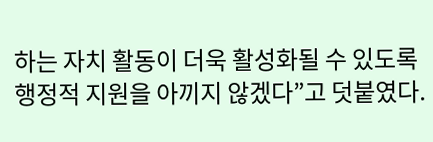하는 자치 활동이 더욱 활성화될 수 있도록 행정적 지원을 아끼지 않겠다”고 덧붙였다.